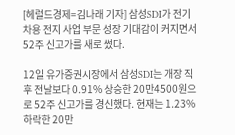[헤럴드경제=김나래 기자] 삼성SDI가 전기차용 전지 사업 부문 성장 기대감이 커지면서 52주 신고가를 새로 썼다.

12일 유가증권시장에서 삼성SDI는 개장 직후 전날보다 0.91% 상승한 20만4500원으로 52주 신고가를 경신했다. 현재는 1.23% 하락한 20만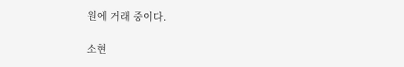원에 거래 중이다.

소현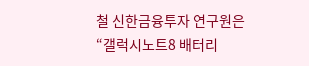철 신한금융투자 연구원은 “갤럭시노트8 배터리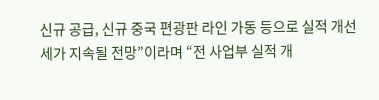신규 공급, 신규 중국 편광판 라인 가동 등으로 실적 개선세가 지속될 전망”이라며 “전 사업부 실적 개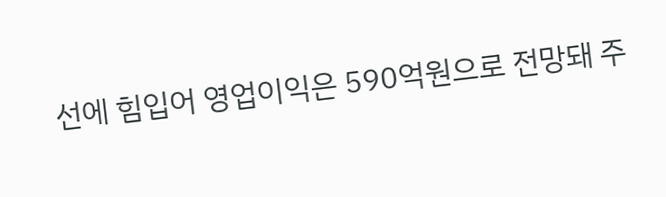선에 힘입어 영업이익은 590억원으로 전망돼 주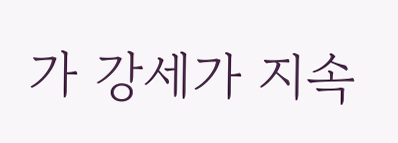가 강세가 지속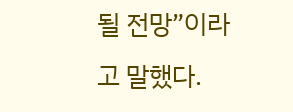될 전망”이라고 말했다.